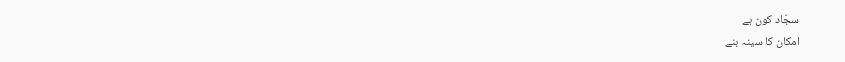سجّاد کون ہے
امکان کا سینہ بنے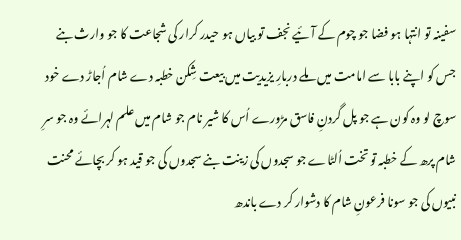سفینہ تو انتہا ہو فضا جو چوم کے آئیے نجف تو بیاں ہو حیدر کرار کی شجاعت کا جو وارث بنے جس کو اپنے بابا سے امامت میں ملے دربارِ یزیدیت میں بیعت شِکن خطبہ دے شام اُجاڑ دے خود سوچ لو وہ کون ہے جو پل گردنِ فاسق مڑورے اُس کا شیر نام جو شام میں علم لہرائے وہ جو سرِ شام پرھ کے خطبہ تو تخت اُلٹاے جو سجدوں کی زینت بنے سجدوں کی جو قید ہو کر بچائے محنت نبیوں کی جو سونا فرعونِ شام کا دشوار کر دے باندھ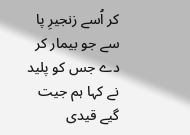کر اُسے زنجیرِ پا سے جو بیمار کر دے جس کو پلید نے کہا ہم جیت گیے قیدی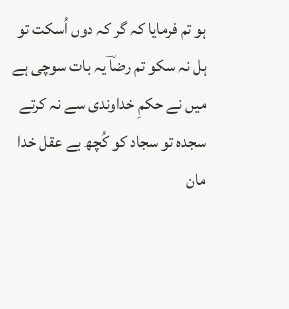ہو تم فرمایا کہ گر کہ دوں اُسکت تو ہل نہ سکو تم رضاؔ یہ بات سوچی ہے میں نے حکمِ خداوندی سے نہ کرتے سجدہ تو سجاد کو کُچھ بے عقل خدا مان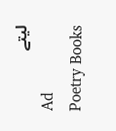لیتے
Ad
Poetry Books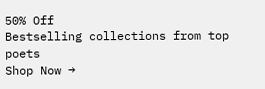50% Off
Bestselling collections from top poets
Shop Now →